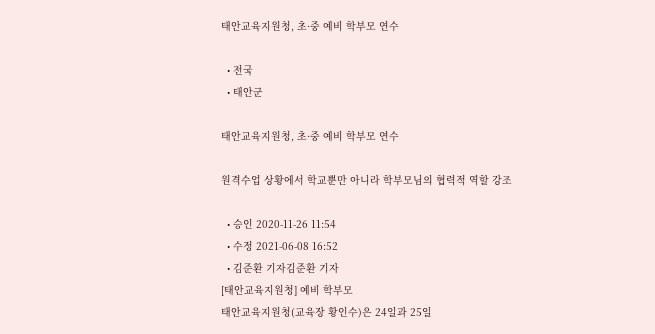태안교육지원청, 초·중 예비 학부모 연수

  • 전국
  • 태안군

태안교육지원청, 초·중 예비 학부모 연수

원격수업 상황에서 학교뿐만 아니라 학부모님의 협력적 역할 강조

  • 승인 2020-11-26 11:54
  • 수정 2021-06-08 16:52
  • 김준환 기자김준환 기자
[태안교육지원청] 예비 학부모
태안교육지원청(교육장 황인수)은 24일과 25일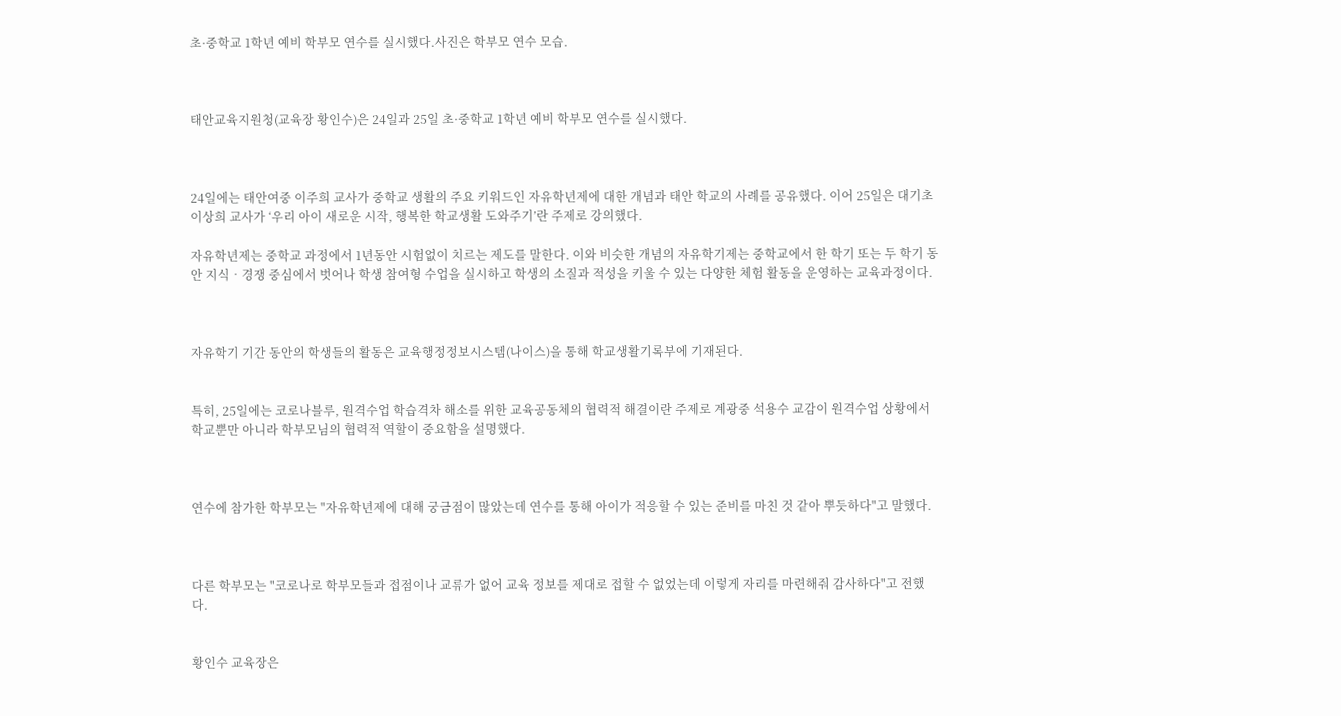초·중학교 1학년 예비 학부모 연수를 실시했다.사진은 학부모 연수 모습.



태안교육지원청(교육장 황인수)은 24일과 25일 초·중학교 1학년 예비 학부모 연수를 실시했다.



24일에는 태안여중 이주희 교사가 중학교 생활의 주요 키워드인 자유학년제에 대한 개념과 태안 학교의 사례를 공유했다. 이어 25일은 대기초 이상희 교사가 ‘우리 아이 새로운 시작, 행복한 학교생활 도와주기’란 주제로 강의했다.

자유학년제는 중학교 과정에서 1년동안 시험없이 치르는 제도를 말한다. 이와 비슷한 개념의 자유학기제는 중학교에서 한 학기 또는 두 학기 동안 지식‧경쟁 중심에서 벗어나 학생 참여형 수업을 실시하고 학생의 소질과 적성을 키울 수 있는 다양한 체험 활동을 운영하는 교육과정이다.



자유학기 기간 동안의 학생들의 활동은 교육행정정보시스템(나이스)을 통해 학교생활기록부에 기재된다.


특히, 25일에는 코로나블루, 원격수업 학습격차 해소를 위한 교육공동체의 협력적 해결이란 주제로 계광중 석용수 교감이 원격수업 상황에서 학교뿐만 아니라 학부모님의 협력적 역할이 중요함을 설명했다.



연수에 참가한 학부모는 "자유학년제에 대해 궁금점이 많았는데 연수를 통해 아이가 적응할 수 있는 준비를 마친 것 같아 뿌듯하다"고 말했다.



다른 학부모는 "코로나로 학부모들과 접점이나 교류가 없어 교육 정보를 제대로 접할 수 없었는데 이렇게 자리를 마련해줘 감사하다"고 전했다.


황인수 교육장은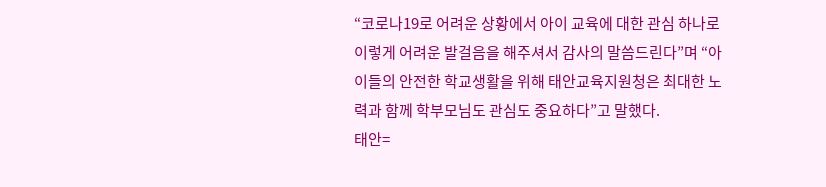“코로나19로 어려운 상황에서 아이 교육에 대한 관심 하나로 이렇게 어려운 발걸음을 해주셔서 감사의 말씀드린다”며 “아이들의 안전한 학교생활을 위해 태안교육지원청은 최대한 노력과 함께 학부모님도 관심도 중요하다”고 말했다.
태안=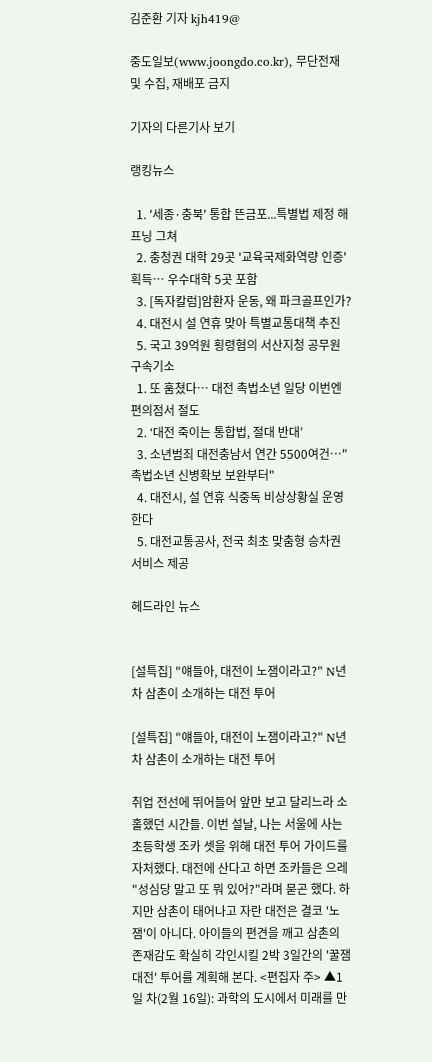김준환 기자 kjh419@

중도일보(www.joongdo.co.kr), 무단전재 및 수집, 재배포 금지

기자의 다른기사 보기

랭킹뉴스

  1. '세종·충북' 통합 뜬금포...특별법 제정 해프닝 그쳐
  2. 충청권 대학 29곳 '교육국제화역량 인증' 획득… 우수대학 5곳 포함
  3. [독자칼럼]암환자 운동, 왜 파크골프인가?
  4. 대전시 설 연휴 맞아 특별교통대책 추진
  5. 국고 39억원 횡령혐의 서산지청 공무원 구속기소
  1. 또 훔쳤다… 대전 촉법소년 일당 이번엔 편의점서 절도
  2. ‘대전 죽이는 통합법, 절대 반대’
  3. 소년범죄 대전충남서 연간 5500여건…"촉법소년 신병확보 보완부터"
  4. 대전시, 설 연휴 식중독 비상상황실 운영한다
  5. 대전교통공사, 전국 최초 맞춤형 승차권 서비스 제공

헤드라인 뉴스


[설특집] "얘들아, 대전이 노잼이라고?" N년차 삼촌이 소개하는 대전 투어

[설특집] "얘들아, 대전이 노잼이라고?" N년차 삼촌이 소개하는 대전 투어

취업 전선에 뛰어들어 앞만 보고 달리느라 소홀했던 시간들. 이번 설날, 나는 서울에 사는 초등학생 조카 셋을 위해 대전 투어 가이드를 자처했다. 대전에 산다고 하면 조카들은 으레 "성심당 말고 또 뭐 있어?"라며 묻곤 했다. 하지만 삼촌이 태어나고 자란 대전은 결코 '노잼'이 아니다. 아이들의 편견을 깨고 삼촌의 존재감도 확실히 각인시킬 2박 3일간의 '꿀잼 대전' 투어를 계획해 본다. <편집자 주> ▲1일 차(2월 16일): 과학의 도시에서 미래를 만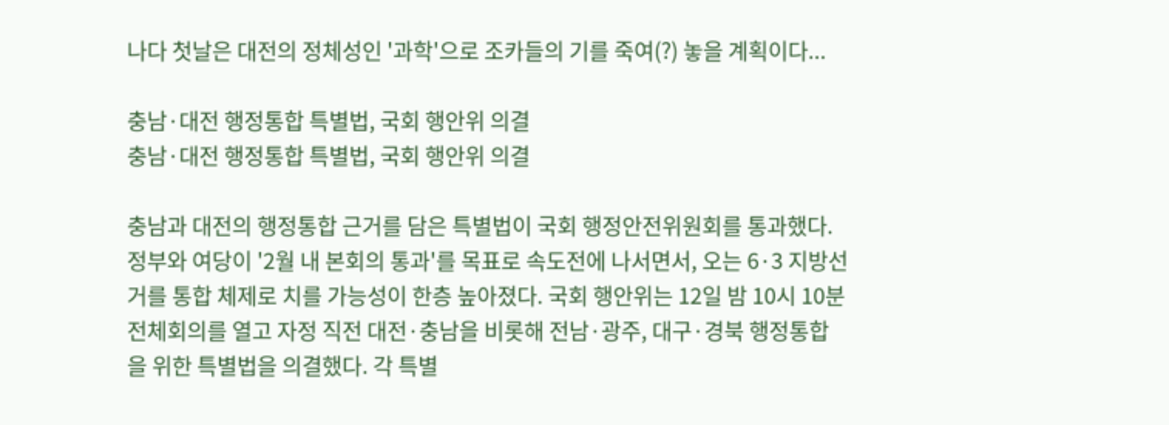나다 첫날은 대전의 정체성인 '과학'으로 조카들의 기를 죽여(?) 놓을 계획이다...

충남·대전 행정통합 특별법, 국회 행안위 의결
충남·대전 행정통합 특별법, 국회 행안위 의결

충남과 대전의 행정통합 근거를 담은 특별법이 국회 행정안전위원회를 통과했다. 정부와 여당이 '2월 내 본회의 통과'를 목표로 속도전에 나서면서, 오는 6·3 지방선거를 통합 체제로 치를 가능성이 한층 높아졌다. 국회 행안위는 12일 밤 10시 10분 전체회의를 열고 자정 직전 대전·충남을 비롯해 전남·광주, 대구·경북 행정통합을 위한 특별법을 의결했다. 각 특별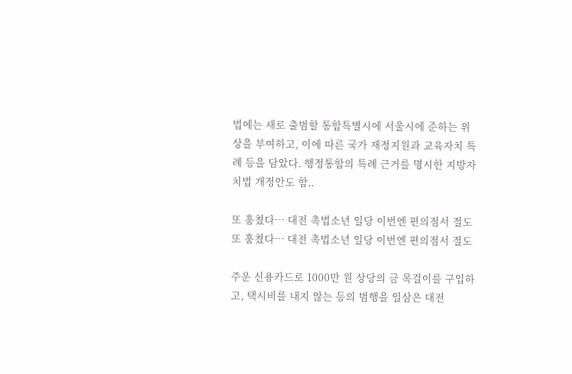법에는 새로 출범할 통합특별시에 서울시에 준하는 위상을 부여하고, 이에 따른 국가 재정지원과 교육자치 특례 등을 담았다. 행정통합의 특례 근거를 명시한 지방자치법 개정안도 함..

또 훔쳤다… 대전 촉법소년 일당 이번엔 편의점서 절도
또 훔쳤다… 대전 촉법소년 일당 이번엔 편의점서 절도

주운 신용카드로 1000만 원 상당의 금 목걸이를 구입하고, 택시비를 내지 않는 등의 범행을 일삼은 대전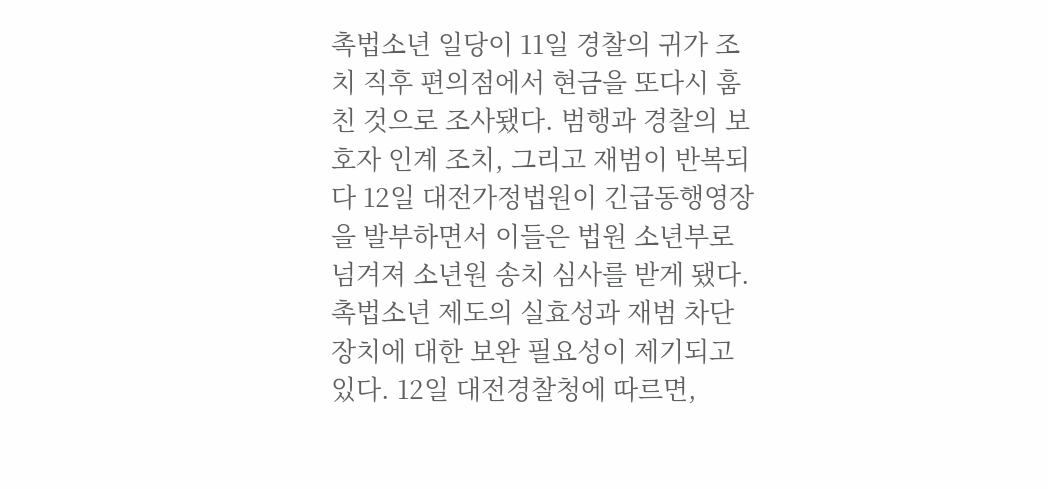촉법소년 일당이 11일 경찰의 귀가 조치 직후 편의점에서 현금을 또다시 훔친 것으로 조사됐다. 범행과 경찰의 보호자 인계 조치, 그리고 재범이 반복되다 12일 대전가정법원이 긴급동행영장을 발부하면서 이들은 법원 소년부로 넘겨져 소년원 송치 심사를 받게 됐다. 촉법소년 제도의 실효성과 재범 차단 장치에 대한 보완 필요성이 제기되고 있다. 12일 대전경찰청에 따르면,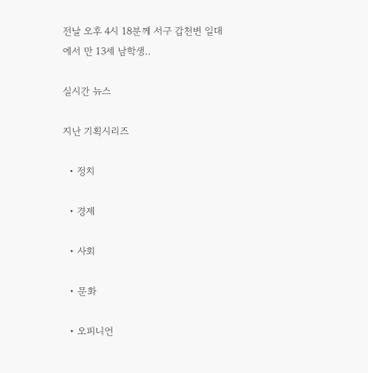전날 오후 4시 18분께 서구 갑천변 일대에서 만 13세 남학생..

실시간 뉴스

지난 기획시리즈

  • 정치

  • 경제

  • 사회

  • 문화

  • 오피니언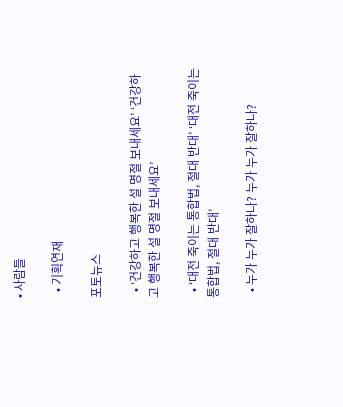• 사람들

  • 기획연재

포토뉴스

  • ‘건강하고 행복한 설 명절 보내세요’ ‘건강하고 행복한 설 명절 보내세요’

  • ‘대전 죽이는 통합법, 절대 반대’ ‘대전 죽이는 통합법, 절대 반대’

  • 누가 누가 잘하나? 누가 누가 잘하나?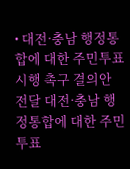• 대전·충남 행정통합에 대한 주민투표 시행 촉구 결의안 전달 대전·충남 행정통합에 대한 주민투표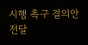시행 촉구 결의안 전달